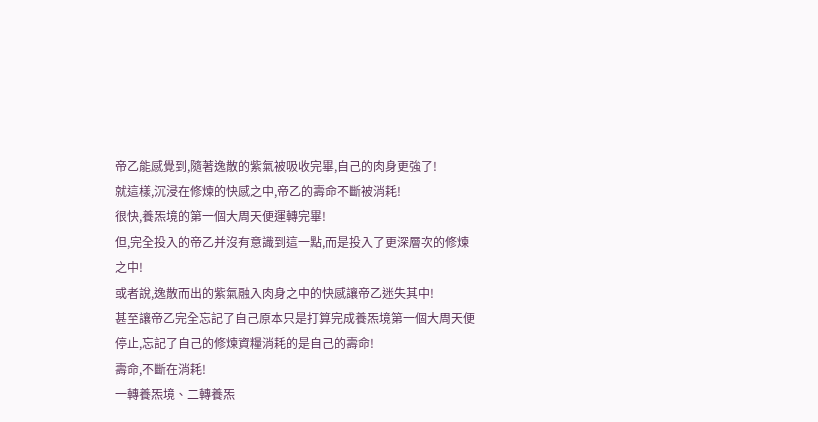帝乙能感覺到,隨著逸散的紫氣被吸收完畢,自己的肉身更強了!
就這樣,沉浸在修煉的快感之中,帝乙的壽命不斷被消耗!
很快,養炁境的第一個大周天便運轉完畢!
但,完全投入的帝乙并沒有意識到這一點,而是投入了更深層次的修煉之中!
或者說,逸散而出的紫氣融入肉身之中的快感讓帝乙迷失其中!
甚至讓帝乙完全忘記了自己原本只是打算完成養炁境第一個大周天便停止,忘記了自己的修煉資糧消耗的是自己的壽命!
壽命,不斷在消耗!
一轉養炁境、二轉養炁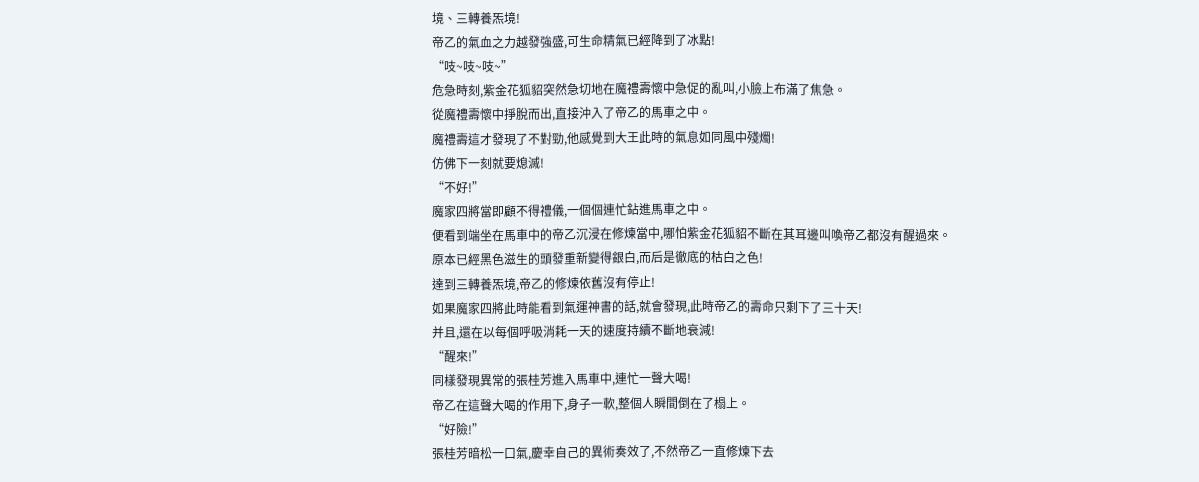境、三轉養炁境!
帝乙的氣血之力越發強盛,可生命精氣已經降到了冰點!
“吱~吱~吱~”
危急時刻,紫金花狐貂突然急切地在魔禮壽懷中急促的亂叫,小臉上布滿了焦急。
從魔禮壽懷中掙脫而出,直接沖入了帝乙的馬車之中。
魔禮壽這才發現了不對勁,他感覺到大王此時的氣息如同風中殘燭!
仿佛下一刻就要熄滅!
“不好!”
魔家四將當即顧不得禮儀,一個個連忙鉆進馬車之中。
便看到端坐在馬車中的帝乙沉浸在修煉當中,哪怕紫金花狐貂不斷在其耳邊叫喚帝乙都沒有醒過來。
原本已經黑色滋生的頭發重新變得銀白,而后是徹底的枯白之色!
達到三轉養炁境,帝乙的修煉依舊沒有停止!
如果魔家四將此時能看到氣運神書的話,就會發現,此時帝乙的壽命只剩下了三十天!
并且,還在以每個呼吸消耗一天的速度持續不斷地衰減!
“醒來!”
同樣發現異常的張桂芳進入馬車中,連忙一聲大喝!
帝乙在這聲大喝的作用下,身子一軟,整個人瞬間倒在了榻上。
“好險!”
張桂芳暗松一口氣,慶幸自己的異術奏效了,不然帝乙一直修煉下去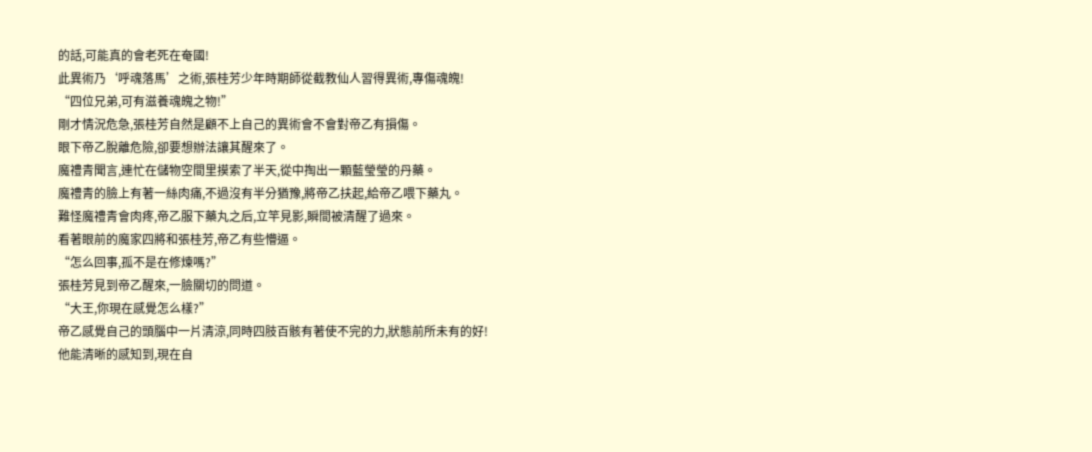的話,可能真的會老死在奄國!
此異術乃‘呼魂落馬’之術,張桂芳少年時期師從截教仙人習得異術,專傷魂魄!
“四位兄弟,可有滋養魂魄之物!”
剛才情況危急,張桂芳自然是顧不上自己的異術會不會對帝乙有損傷。
眼下帝乙脫離危險,卻要想辦法讓其醒來了。
魔禮青聞言,連忙在儲物空間里摸索了半天,從中掏出一顆藍瑩瑩的丹藥。
魔禮青的臉上有著一絲肉痛,不過沒有半分猶豫,將帝乙扶起,給帝乙喂下藥丸。
難怪魔禮青會肉疼,帝乙服下藥丸之后,立竿見影,瞬間被清醒了過來。
看著眼前的魔家四將和張桂芳,帝乙有些懵逼。
“怎么回事,孤不是在修煉嗎?”
張桂芳見到帝乙醒來,一臉關切的問道。
“大王,你現在感覺怎么樣?”
帝乙感覺自己的頭腦中一片清涼,同時四肢百骸有著使不完的力,狀態前所未有的好!
他能清晰的感知到,現在自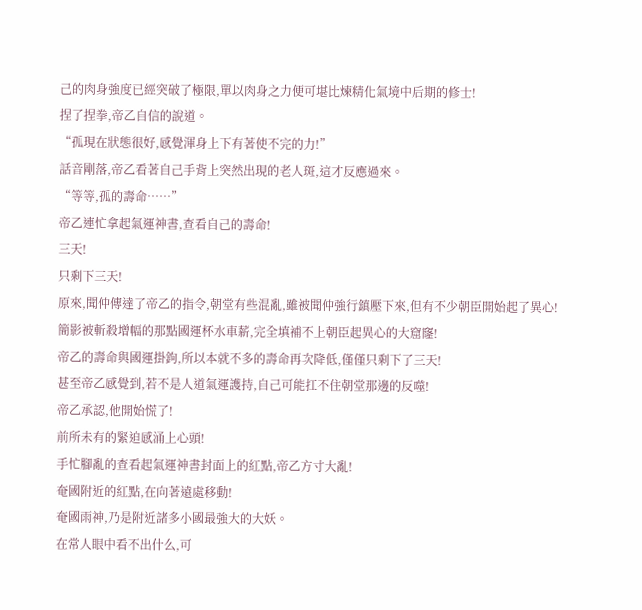己的肉身強度已經突破了極限,單以肉身之力便可堪比煉精化氣境中后期的修士!
捏了捏拳,帝乙自信的說道。
“孤現在狀態很好,感覺渾身上下有著使不完的力!”
話音剛落,帝乙看著自己手背上突然出現的老人斑,這才反應過來。
“等等,孤的壽命……”
帝乙連忙拿起氣運神書,查看自己的壽命!
三天!
只剩下三天!
原來,聞仲傳達了帝乙的指令,朝堂有些混亂,雖被聞仲強行鎮壓下來,但有不少朝臣開始起了異心!
簡影被斬殺增幅的那點國運杯水車薪,完全填補不上朝臣起異心的大窟窿!
帝乙的壽命與國運掛鉤,所以本就不多的壽命再次降低,僅僅只剩下了三天!
甚至帝乙感覺到,若不是人道氣運護持,自己可能扛不住朝堂那邊的反噬!
帝乙承認,他開始慌了!
前所未有的緊迫感涌上心頭!
手忙腳亂的查看起氣運神書封面上的紅點,帝乙方寸大亂!
奄國附近的紅點,在向著遠處移動!
奄國雨神,乃是附近諸多小國最強大的大妖。
在常人眼中看不出什么,可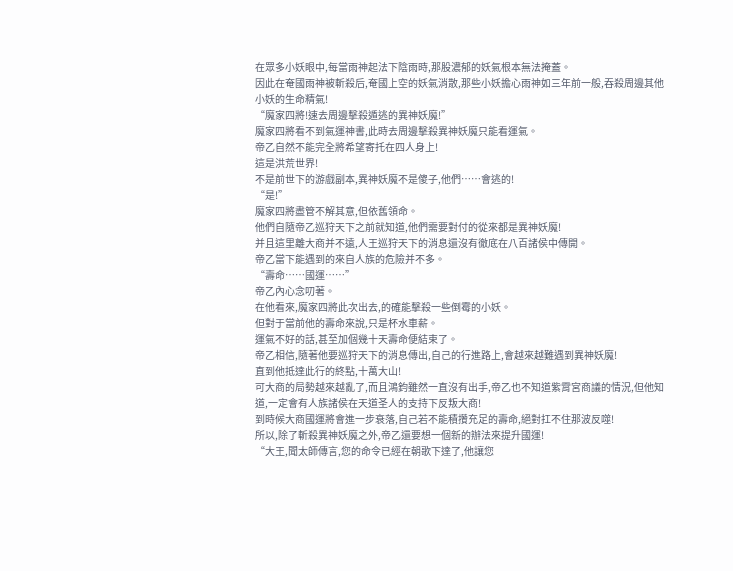在眾多小妖眼中,每當雨神起法下陰雨時,那股濃郁的妖氣根本無法掩蓋。
因此在奄國雨神被斬殺后,奄國上空的妖氣消散,那些小妖擔心雨神如三年前一般,吞殺周邊其他小妖的生命精氣!
“魔家四將!速去周邊擊殺遁逃的異神妖魔!”
魔家四將看不到氣運神書,此時去周邊擊殺異神妖魔只能看運氣。
帝乙自然不能完全將希望寄托在四人身上!
這是洪荒世界!
不是前世下的游戲副本,異神妖魔不是傻子,他們……會逃的!
“是!”
魔家四將盡管不解其意,但依舊領命。
他們自隨帝乙巡狩天下之前就知道,他們需要對付的從來都是異神妖魔!
并且這里離大商并不遠,人王巡狩天下的消息還沒有徹底在八百諸侯中傳開。
帝乙當下能遇到的來自人族的危險并不多。
“壽命……國運……”
帝乙內心念叨著。
在他看來,魔家四將此次出去,的確能擊殺一些倒霉的小妖。
但對于當前他的壽命來說,只是杯水車薪。
運氣不好的話,甚至加個幾十天壽命便結束了。
帝乙相信,隨著他要巡狩天下的消息傳出,自己的行進路上,會越來越難遇到異神妖魔!
直到他抵達此行的終點,十萬大山!
可大商的局勢越來越亂了,而且鴻鈞雖然一直沒有出手,帝乙也不知道紫霄宮商議的情況,但他知道,一定會有人族諸侯在天道圣人的支持下反叛大商!
到時候大商國運將會進一步衰落,自己若不能積攢充足的壽命,絕對扛不住那波反噬!
所以,除了斬殺異神妖魔之外,帝乙還要想一個新的辦法來提升國運!
“大王,聞太師傳言,您的命令已經在朝歌下達了,他讓您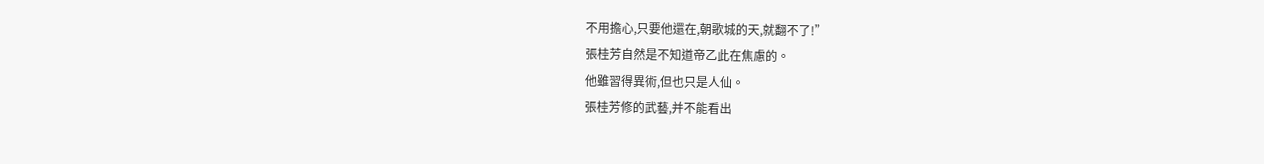不用擔心,只要他還在,朝歌城的天,就翻不了!”
張桂芳自然是不知道帝乙此在焦慮的。
他雖習得異術,但也只是人仙。
張桂芳修的武藝,并不能看出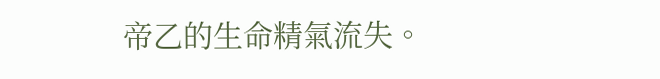帝乙的生命精氣流失。